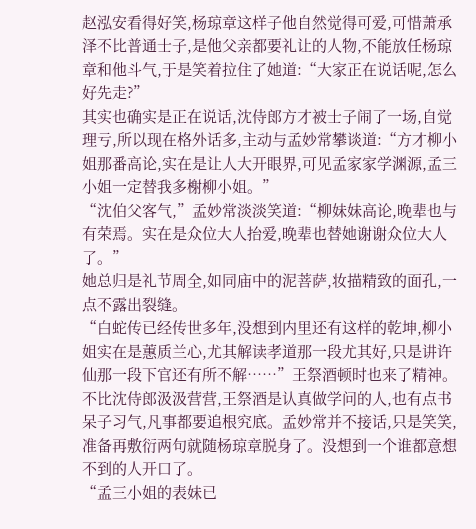赵泓安看得好笑,杨琼章这样子他自然觉得可爱,可惜萧承泽不比普通士子,是他父亲都要礼让的人物,不能放任杨琼章和他斗气,于是笑着拉住了她道:“大家正在说话呢,怎么好先走?”
其实也确实是正在说话,沈侍郎方才被士子闹了一场,自觉理亏,所以现在格外话多,主动与孟妙常攀谈道:“方才柳小姐那番高论,实在是让人大开眼界,可见孟家家学渊源,孟三小姐一定替我多榭柳小姐。”
“沈伯父客气,”孟妙常淡淡笑道:“柳妹妹高论,晚辈也与有荣焉。实在是众位大人抬爱,晚辈也替她谢谢众位大人了。”
她总归是礼节周全,如同庙中的泥菩萨,妆描精致的面孔,一点不露出裂缝。
“白蛇传已经传世多年,没想到内里还有这样的乾坤,柳小姐实在是蕙质兰心,尤其解读孝道那一段尤其好,只是讲许仙那一段下官还有所不解……”王祭酒顿时也来了精神。
不比沈侍郎汲汲营营,王祭酒是认真做学问的人,也有点书呆子习气,凡事都要追根究底。孟妙常并不接话,只是笑笑,准备再敷衍两句就随杨琼章脱身了。没想到一个谁都意想不到的人开口了。
“孟三小姐的表妹已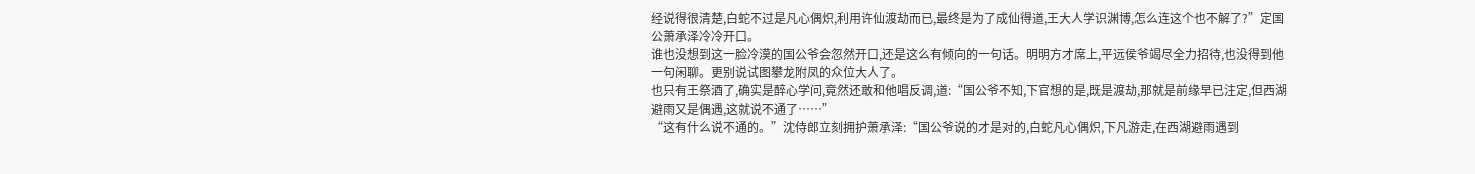经说得很清楚,白蛇不过是凡心偶炽,利用许仙渡劫而已,最终是为了成仙得道,王大人学识渊博,怎么连这个也不解了?”定国公萧承泽冷冷开口。
谁也没想到这一脸冷漠的国公爷会忽然开口,还是这么有倾向的一句话。明明方才席上,平远侯爷竭尽全力招待,也没得到他一句闲聊。更别说试图攀龙附凤的众位大人了。
也只有王祭酒了,确实是醉心学问,竟然还敢和他唱反调,道:“国公爷不知,下官想的是,既是渡劫,那就是前缘早已注定,但西湖避雨又是偶遇,这就说不通了……”
“这有什么说不通的。”沈侍郎立刻拥护萧承泽:“国公爷说的才是对的,白蛇凡心偶炽,下凡游走,在西湖避雨遇到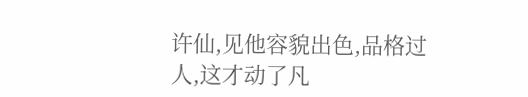许仙,见他容貌出色,品格过人,这才动了凡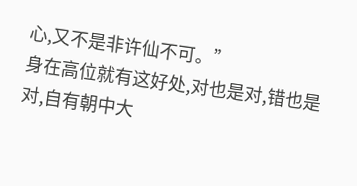心,又不是非许仙不可。”
身在高位就有这好处,对也是对,错也是对,自有朝中大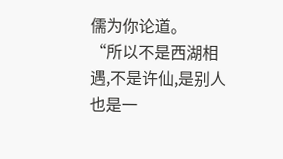儒为你论道。
“所以不是西湖相遇,不是许仙,是别人也是一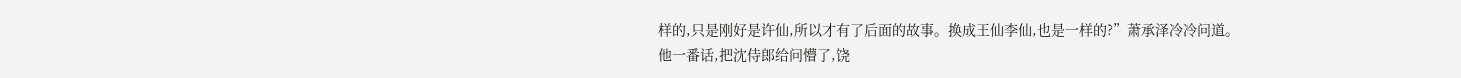样的,只是刚好是许仙,所以才有了后面的故事。换成王仙李仙,也是一样的?”萧承泽冷冷问道。
他一番话,把沈侍郎给问懵了,饶